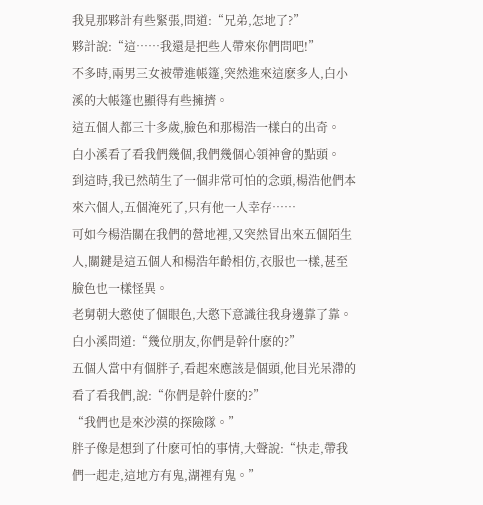我見那夥計有些緊張,問道:“兄弟,怎地了?”
夥計說:“這……我還是把些人帶來你們問吧!”
不多時,兩男三女被帶進帳篷,突然進來這麽多人,白小溪的大帳篷也顯得有些擁擠。
這五個人都三十多歲,臉色和那楊浩一樣白的出奇。
白小溪看了看我們幾個,我們幾個心領神會的點頭。
到這時,我已然萌生了一個非常可怕的念頭,楊浩他們本來六個人,五個淹死了,只有他一人幸存……
可如今楊浩關在我們的營地裡,又突然冒出來五個陌生人,關鍵是這五個人和楊浩年齡相仿,衣服也一樣,甚至臉色也一樣怪異。
老舅朝大憨使了個眼色,大憨下意識往我身邊靠了靠。
白小溪問道:“幾位朋友,你們是幹什麽的?”
五個人當中有個胖子,看起來應該是個頭,他目光呆滯的看了看我們,說:“你們是幹什麽的?”
“我們也是來沙漠的探險隊。”
胖子像是想到了什麽可怕的事情,大聲說:“快走,帶我們一起走,這地方有鬼,湖裡有鬼。”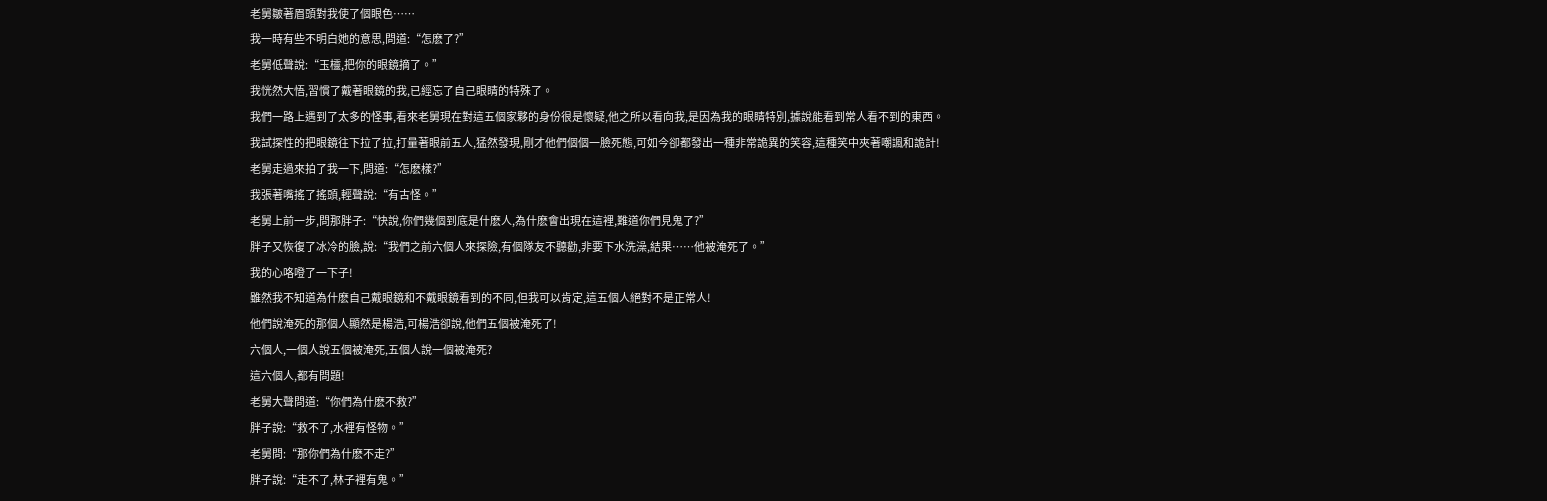老舅皺著眉頭對我使了個眼色……
我一時有些不明白她的意思,問道:“怎麽了?”
老舅低聲說:“玉欞,把你的眼鏡摘了。”
我恍然大悟,習慣了戴著眼鏡的我,已經忘了自己眼睛的特殊了。
我們一路上遇到了太多的怪事,看來老舅現在對這五個家夥的身份很是懷疑,他之所以看向我,是因為我的眼睛特別,據說能看到常人看不到的東西。
我試探性的把眼鏡往下拉了拉,打量著眼前五人,猛然發現,剛才他們個個一臉死態,可如今卻都發出一種非常詭異的笑容,這種笑中夾著嘲諷和詭計!
老舅走過來拍了我一下,問道:“怎麽樣?”
我張著嘴搖了搖頭,輕聲說:“有古怪。”
老舅上前一步,問那胖子:“快說,你們幾個到底是什麽人,為什麽會出現在這裡,難道你們見鬼了?”
胖子又恢復了冰冷的臉,說:“我們之前六個人來探險,有個隊友不聽勸,非要下水洗澡,結果……他被淹死了。”
我的心咯噔了一下子!
雖然我不知道為什麽自己戴眼鏡和不戴眼鏡看到的不同,但我可以肯定,這五個人絕對不是正常人!
他們說淹死的那個人顯然是楊浩,可楊浩卻說,他們五個被淹死了!
六個人,一個人說五個被淹死,五個人說一個被淹死?
這六個人,都有問題!
老舅大聲問道:“你們為什麽不救?”
胖子說:“救不了,水裡有怪物。”
老舅問:“那你們為什麽不走?”
胖子說:“走不了,林子裡有鬼。”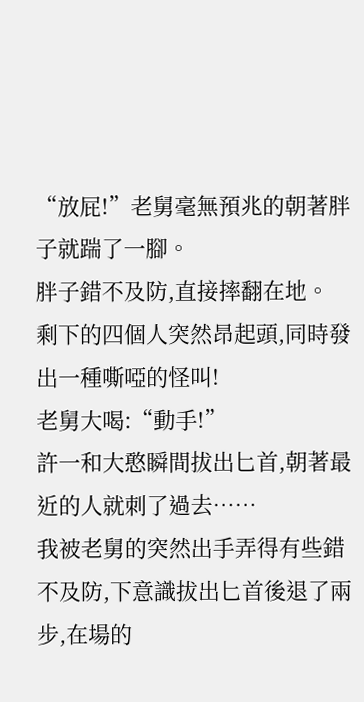“放屁!”老舅毫無預兆的朝著胖子就踹了一腳。
胖子錯不及防,直接摔翻在地。
剩下的四個人突然昂起頭,同時發出一種嘶啞的怪叫!
老舅大喝:“動手!”
許一和大憨瞬間拔出匕首,朝著最近的人就刺了過去……
我被老舅的突然出手弄得有些錯不及防,下意識拔出匕首後退了兩步,在場的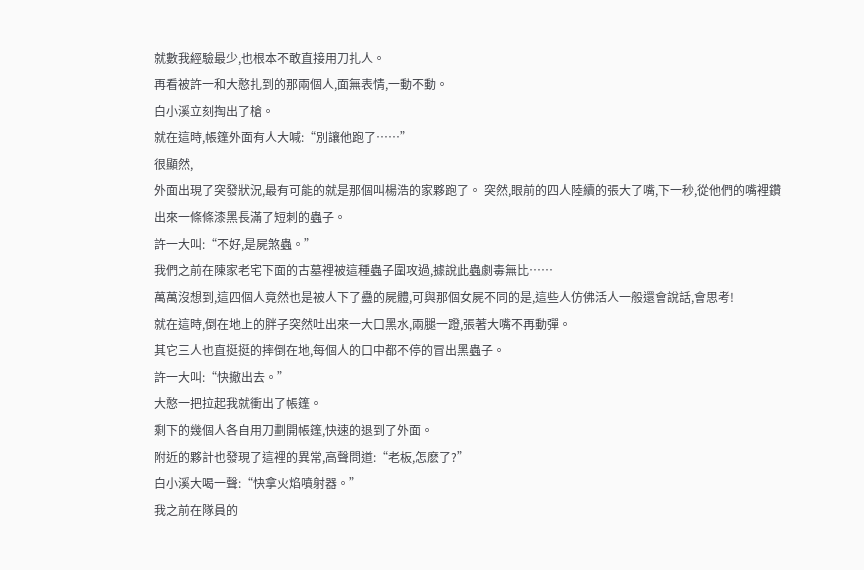就數我經驗最少,也根本不敢直接用刀扎人。
再看被許一和大憨扎到的那兩個人,面無表情,一動不動。
白小溪立刻掏出了槍。
就在這時,帳篷外面有人大喊:“別讓他跑了……”
很顯然,
外面出現了突發狀況,最有可能的就是那個叫楊浩的家夥跑了。 突然,眼前的四人陸續的張大了嘴,下一秒,從他們的嘴裡鑽出來一條條漆黑長滿了短刺的蟲子。
許一大叫:“不好,是屍煞蟲。”
我們之前在陳家老宅下面的古墓裡被這種蟲子圍攻過,據說此蟲劇毒無比……
萬萬沒想到,這四個人竟然也是被人下了蠱的屍體,可與那個女屍不同的是,這些人仿佛活人一般還會說話,會思考!
就在這時,倒在地上的胖子突然吐出來一大口黑水,兩腿一蹬,張著大嘴不再動彈。
其它三人也直挺挺的摔倒在地,每個人的口中都不停的冒出黑蟲子。
許一大叫:“快撤出去。”
大憨一把拉起我就衝出了帳篷。
剩下的幾個人各自用刀劃開帳篷,快速的退到了外面。
附近的夥計也發現了這裡的異常,高聲問道:“老板,怎麽了?”
白小溪大喝一聲:“快拿火焰噴射器。”
我之前在隊員的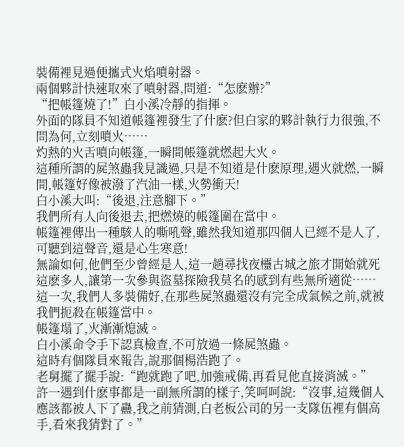裝備裡見過便攜式火焰噴射器。
兩個夥計快速取來了噴射器,問道:“怎麽辦?”
“把帳篷燒了!”白小溪冷靜的指揮。
外面的隊員不知道帳篷裡發生了什麽?但白家的夥計執行力很強,不問為何,立刻噴火……
灼熱的火舌噴向帳篷,一瞬間帳篷就燃起大火。
這種所謂的屍煞蟲我見識過,只是不知道是什麽原理,遇火就燃,一瞬間,帳篷好像被潑了汽油一樣,火勢衝天!
白小溪大叫:“後退,注意腳下。”
我們所有人向後退去,把燃燒的帳篷圍在當中。
帳篷裡傳出一種駭人的嘶吼聲,雖然我知道那四個人已經不是人了,可聽到這聲音,還是心生寒意!
無論如何,他們至少曾經是人,這一趟尋找夜欞古城之旅才開始就死這麽多人,讓第一次參與盜墓探險我莫名的感到有些無所適從……
這一次,我們人多裝備好,在那些屍煞蟲還沒有完全成氣候之前,就被我們扼殺在帳篷當中。
帳篷塌了,火漸漸熄滅。
白小溪命令手下認真檢查,不可放過一條屍煞蟲。
這時有個隊員來報告,說那個楊浩跑了。
老舅擺了擺手說:“跑就跑了吧,加強戒備,再看見他直接消滅。”
許一遇到什麽事都是一副無所謂的樣子,笑呵呵說:“沒事,這幾個人應該都被人下了蠱,我之前猜測,白老板公司的另一支隊伍裡有個高手,看來我猜對了。”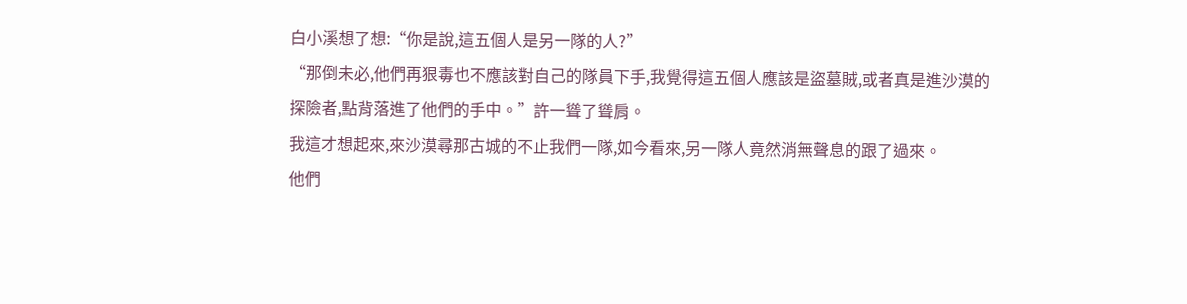白小溪想了想:“你是說,這五個人是另一隊的人?”
“那倒未必,他們再狠毒也不應該對自己的隊員下手,我覺得這五個人應該是盜墓賊,或者真是進沙漠的探險者,點背落進了他們的手中。”許一聳了聳肩。
我這才想起來,來沙漠尋那古城的不止我們一隊,如今看來,另一隊人竟然消無聲息的跟了過來。
他們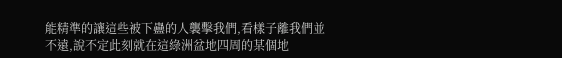能精準的讓這些被下蠱的人襲擊我們,看樣子離我們並不遠,說不定此刻就在這綠洲盆地四周的某個地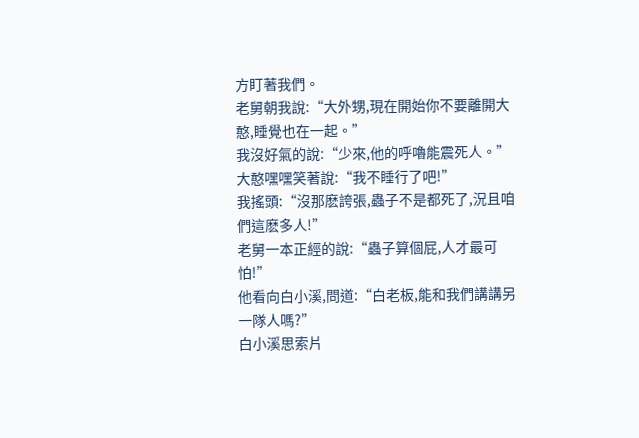方盯著我們。
老舅朝我說:“大外甥,現在開始你不要離開大憨,睡覺也在一起。”
我沒好氣的說:“少來,他的呼嚕能震死人。”
大憨嘿嘿笑著說:“我不睡行了吧!”
我搖頭:“沒那麽誇張,蟲子不是都死了,況且咱們這麽多人!”
老舅一本正經的說:“蟲子算個屁,人才最可怕!”
他看向白小溪,問道:“白老板,能和我們講講另一隊人嗎?”
白小溪思索片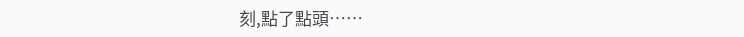刻,點了點頭……